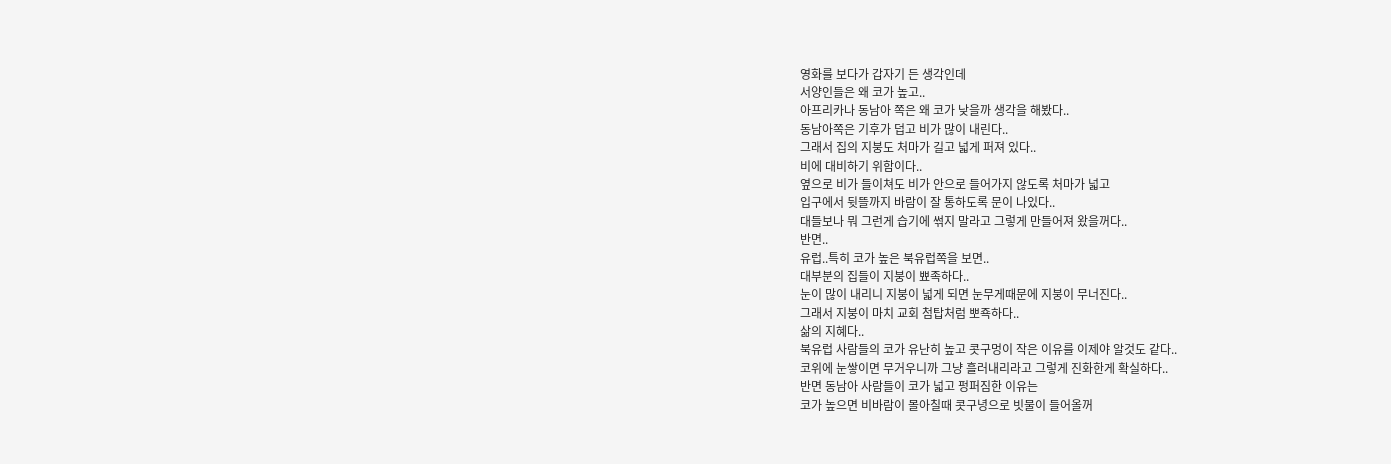영화를 보다가 갑자기 든 생각인데
서양인들은 왜 코가 높고..
아프리카나 동남아 쪽은 왜 코가 낮을까 생각을 해봤다..
동남아쪽은 기후가 덥고 비가 많이 내린다..
그래서 집의 지붕도 처마가 길고 넓게 퍼져 있다..
비에 대비하기 위함이다..
옆으로 비가 들이쳐도 비가 안으로 들어가지 않도록 처마가 넓고
입구에서 뒷뜰까지 바람이 잘 통하도록 문이 나있다..
대들보나 뭐 그런게 습기에 썪지 말라고 그렇게 만들어져 왔을꺼다..
반면..
유럽..특히 코가 높은 북유럽쪽을 보면..
대부분의 집들이 지붕이 뾰족하다..
눈이 많이 내리니 지붕이 넓게 되면 눈무게때문에 지붕이 무너진다..
그래서 지붕이 마치 교회 첨탑처럼 뽀죡하다..
삶의 지혜다..
북유럽 사람들의 코가 유난히 높고 콧구멍이 작은 이유를 이제야 알것도 같다..
코위에 눈쌓이면 무거우니까 그냥 흘러내리라고 그렇게 진화한게 확실하다..
반면 동남아 사람들이 코가 넓고 펑퍼짐한 이유는
코가 높으면 비바람이 몰아칠때 콧구녕으로 빗물이 들어올꺼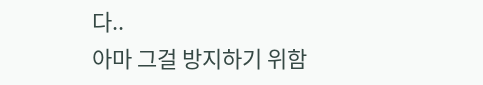다..
아마 그걸 방지하기 위함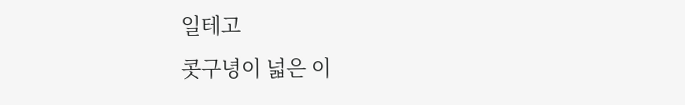일테고
콧구녕이 넓은 이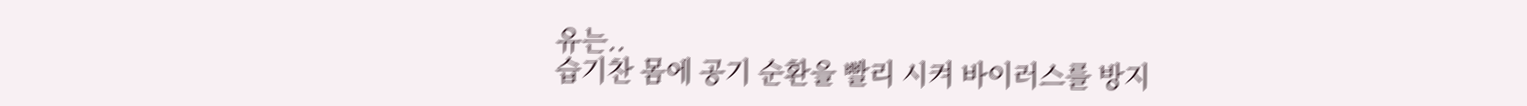유는..
습기찬 몸에 공기 순환을 빨리 시켜 바이러스를 방지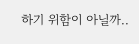하기 위함이 아닐까..